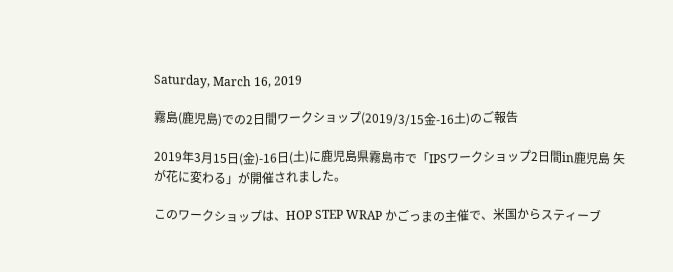Saturday, March 16, 2019

霧島(鹿児島)での2日間ワークショップ(2019/3/15金-16土)のご報告

2019年3月15日(金)-16日(土)に鹿児島県霧島市で「IPSワークショップ2日間in鹿児島 矢が花に変わる」が開催されました。

このワークショップは、HOP STEP WRAP かごっまの主催で、米国からスティーブ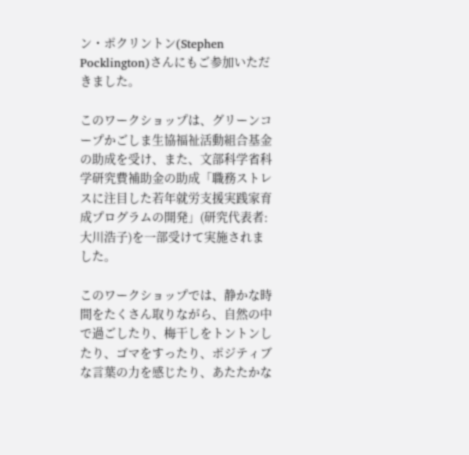ン・ポクリントン(Stephen Pocklington)さんにもご参加いただきました。

このワークショップは、グリーンコープかごしま生協福祉活動組合基金の助成を受け、また、文部科学省科学研究費補助金の助成「職務ストレスに注目した若年就労支援実践家育成プログラムの開発」(研究代表者:大川浩子)を一部受けて実施されました。

このワークショップでは、静かな時間をたくさん取りながら、自然の中で過ごしたり、梅干しをトントンしたり、ゴマをすったり、ポジティブな言葉の力を感じたり、あたたかな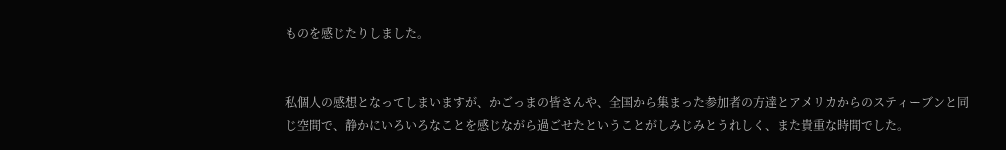ものを感じたりしました。


私個人の感想となってしまいますが、かごっまの皆さんや、全国から集まった参加者の方達とアメリカからのスティーブンと同じ空間で、静かにいろいろなことを感じながら過ごせたということがしみじみとうれしく、また貴重な時間でした。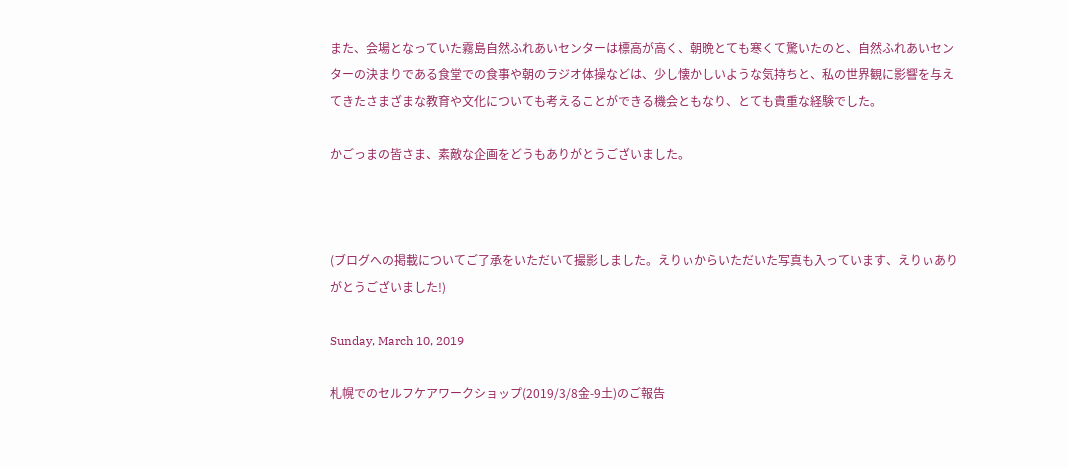また、会場となっていた霧島自然ふれあいセンターは標高が高く、朝晩とても寒くて驚いたのと、自然ふれあいセンターの決まりである食堂での食事や朝のラジオ体操などは、少し懐かしいような気持ちと、私の世界観に影響を与えてきたさまざまな教育や文化についても考えることができる機会ともなり、とても貴重な経験でした。

かごっまの皆さま、素敵な企画をどうもありがとうございました。



(ブログへの掲載についてご了承をいただいて撮影しました。えりぃからいただいた写真も入っています、えりぃありがとうございました!)

Sunday, March 10, 2019

札幌でのセルフケアワークショップ(2019/3/8金-9土)のご報告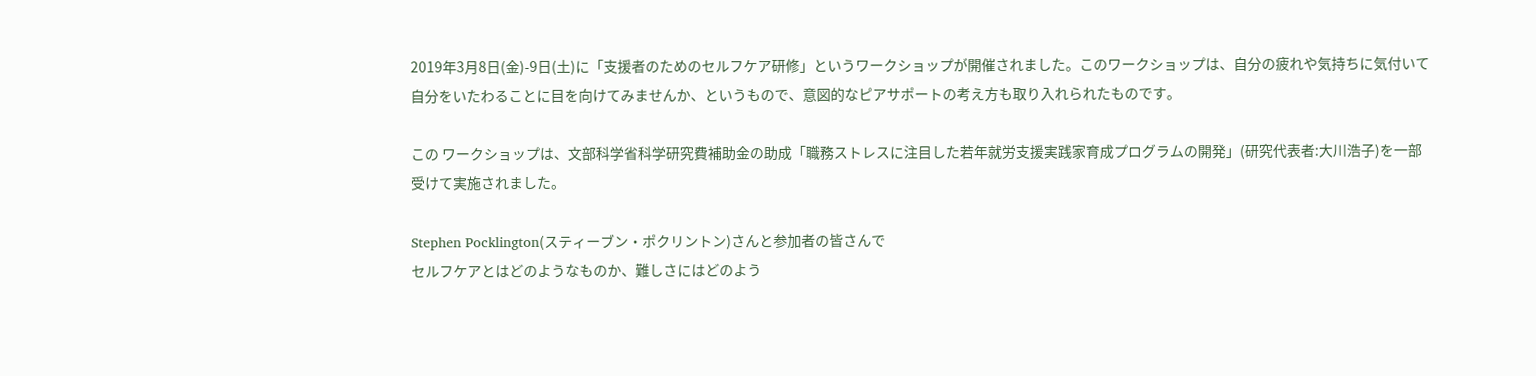2019年3月8日(金)-9日(土)に「支援者のためのセルフケア研修」というワークショップが開催されました。このワークショップは、自分の疲れや気持ちに気付いて自分をいたわることに目を向けてみませんか、というもので、意図的なピアサポートの考え方も取り入れられたものです。

この ワークショップは、文部科学省科学研究費補助金の助成「職務ストレスに注目した若年就労支援実践家育成プログラムの開発」(研究代表者:大川浩子)を一部受けて実施されました。

Stephen Pocklington(スティーブン・ポクリントン)さんと参加者の皆さんで
セルフケアとはどのようなものか、難しさにはどのよう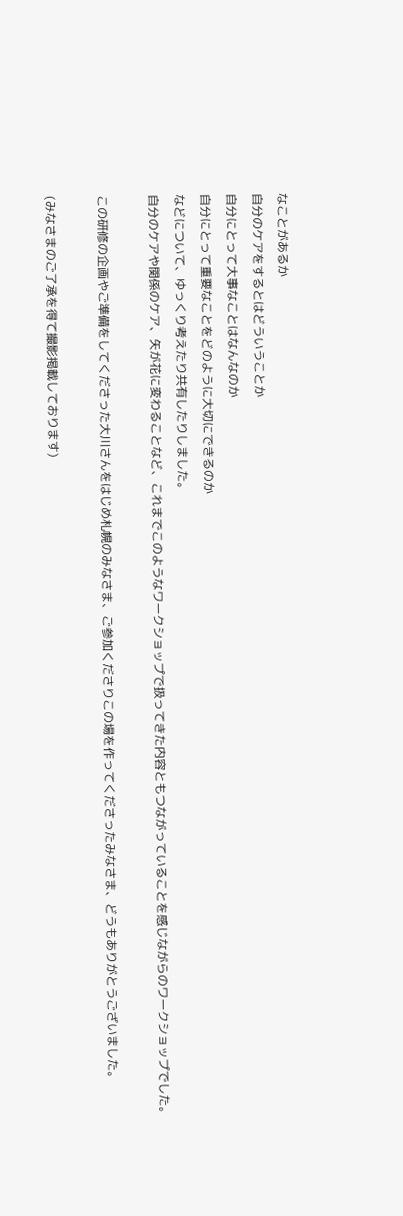なことがあるか
自分のケアをするとはどういうことか
自分にとって大事なことはなんなのか
自分にとって重要なことをどのように大切にできるのか
などについて、ゆっくり考えたり共有したりしました。
自分のケアや関係のケア、矢が花に変わることなど、これまでこのようなワークショップで扱ってきた内容ともつながっていることを感じながらのワークショップでした。

この研修の企画やご準備をしてくださった大川さんをはじめ札幌のみなさま、ご参加くださりこの場を作ってくださったみなさま、どうもありがとうございました。

(みなさまのご了承を得て撮影掲載しております)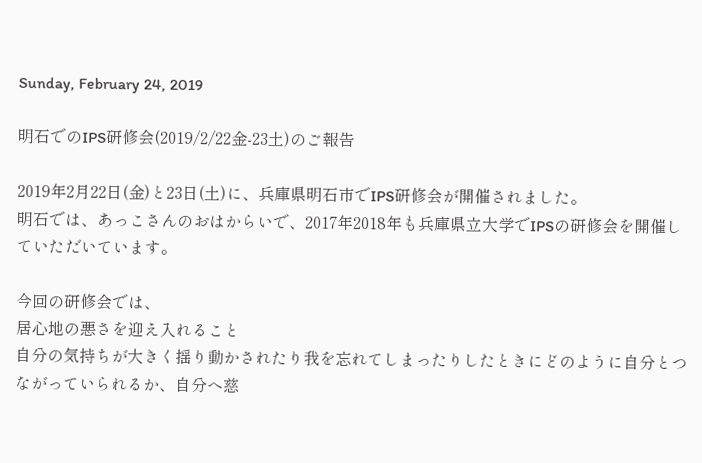Sunday, February 24, 2019

明石でのIPS研修会(2019/2/22金-23土)のご報告

2019年2月22日(金)と23日(土)に、兵庫県明石市でIPS研修会が開催されました。
明石では、あっこさんのおはからいで、2017年2018年も兵庫県立大学でIPSの研修会を開催していただいています。

今回の研修会では、
居心地の悪さを迎え入れること
自分の気持ちが大きく揺り動かされたり我を忘れてしまったりしたときにどのように自分とつながっていられるか、自分へ慈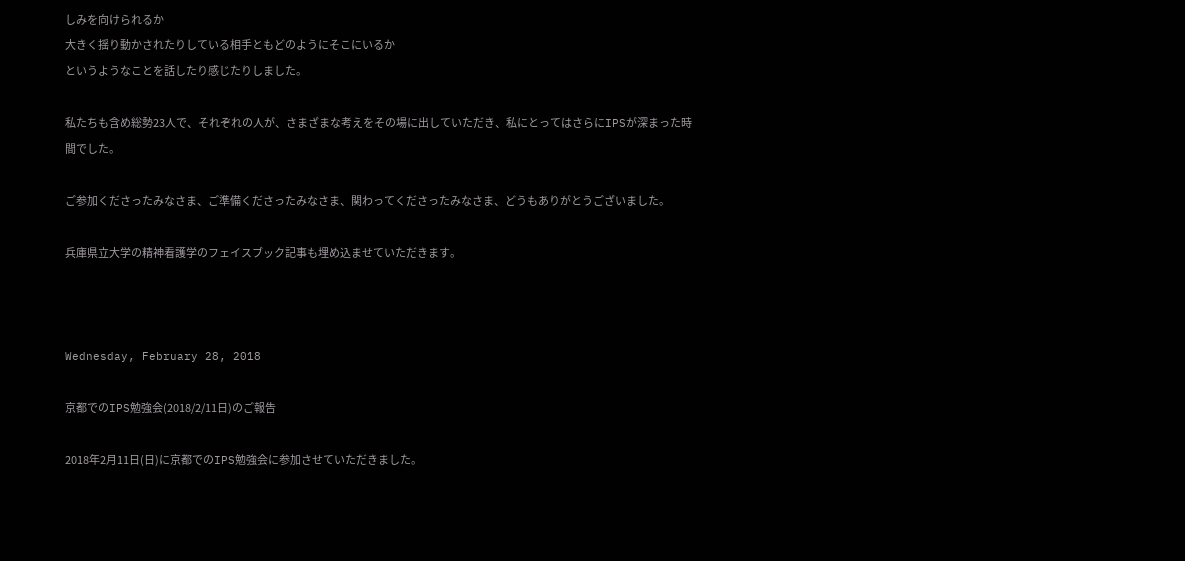しみを向けられるか
大きく揺り動かされたりしている相手ともどのようにそこにいるか
というようなことを話したり感じたりしました。

私たちも含め総勢23人で、それぞれの人が、さまざまな考えをその場に出していただき、私にとってはさらにIPSが深まった時間でした。

ご参加くださったみなさま、ご準備くださったみなさま、関わってくださったみなさま、どうもありがとうございました。

兵庫県立大学の精神看護学のフェイスブック記事も埋め込ませていただきます。



Wednesday, February 28, 2018

京都でのIPS勉強会(2018/2/11日)のご報告

2018年2月11日(日)に京都でのIPS勉強会に参加させていただきました。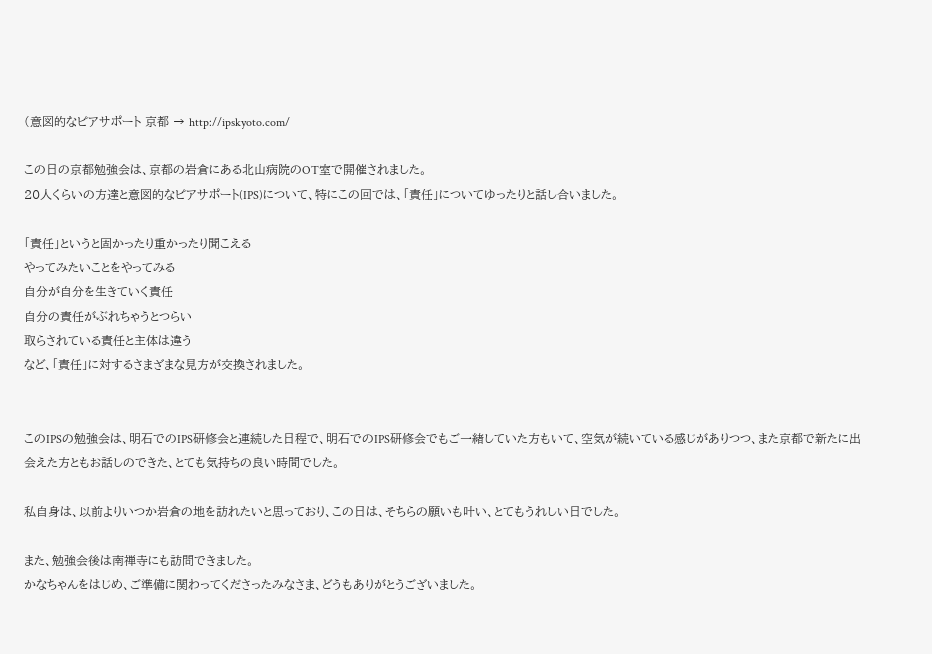(意図的なピアサポート 京都 → http://ipskyoto.com/

この日の京都勉強会は、京都の岩倉にある北山病院のOT室で開催されました。
20人くらいの方達と意図的なピアサポート(IPS)について、特にこの回では、「責任」についてゆったりと話し合いました。

「責任」というと固かったり重かったり聞こえる
やってみたいことをやってみる
自分が自分を生きていく責任
自分の責任がぶれちゃうとつらい
取らされている責任と主体は違う
など、「責任」に対するさまざまな見方が交換されました。


このIPSの勉強会は、明石でのIPS研修会と連続した日程で、明石でのIPS研修会でもご一緒していた方もいて、空気が続いている感じがありつつ、また京都で新たに出会えた方ともお話しのできた、とても気持ちの良い時間でした。

私自身は、以前よりいつか岩倉の地を訪れたいと思っており、この日は、そちらの願いも叶い、とてもうれしい日でした。

また、勉強会後は南禅寺にも訪問できました。
かなちゃんをはじめ、ご準備に関わってくださったみなさま、どうもありがとうございました。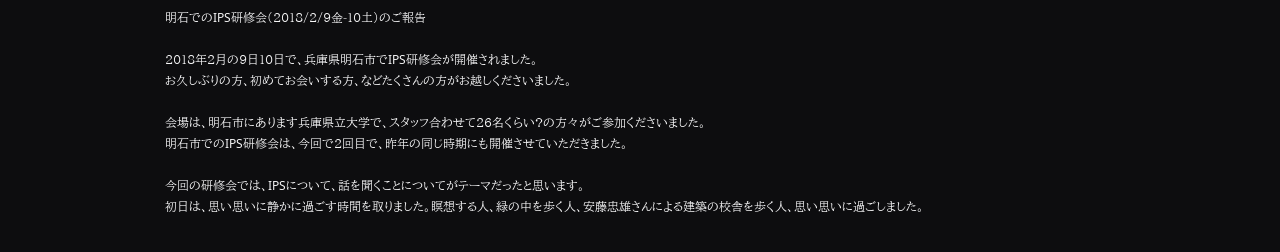明石でのIPS研修会(2018/2/9金-10土)のご報告

2018年2月の9日10日で、兵庫県明石市でIPS研修会が開催されました。
お久しぶりの方、初めてお会いする方、などたくさんの方がお越しくださいました。

会場は、明石市にあります兵庫県立大学で、スタッフ合わせて26名くらい?の方々がご参加くださいました。
明石市でのIPS研修会は、今回で2回目で、昨年の同じ時期にも開催させていただきました。

今回の研修会では、IPSについて、話を聞くことについてがテーマだったと思います。
初日は、思い思いに静かに過ごす時間を取りました。瞑想する人、緑の中を歩く人、安藤忠雄さんによる建築の校舎を歩く人、思い思いに過ごしました。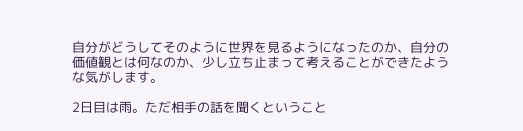自分がどうしてそのように世界を見るようになったのか、自分の価値観とは何なのか、少し立ち止まって考えることができたような気がします。

2日目は雨。ただ相手の話を聞くということ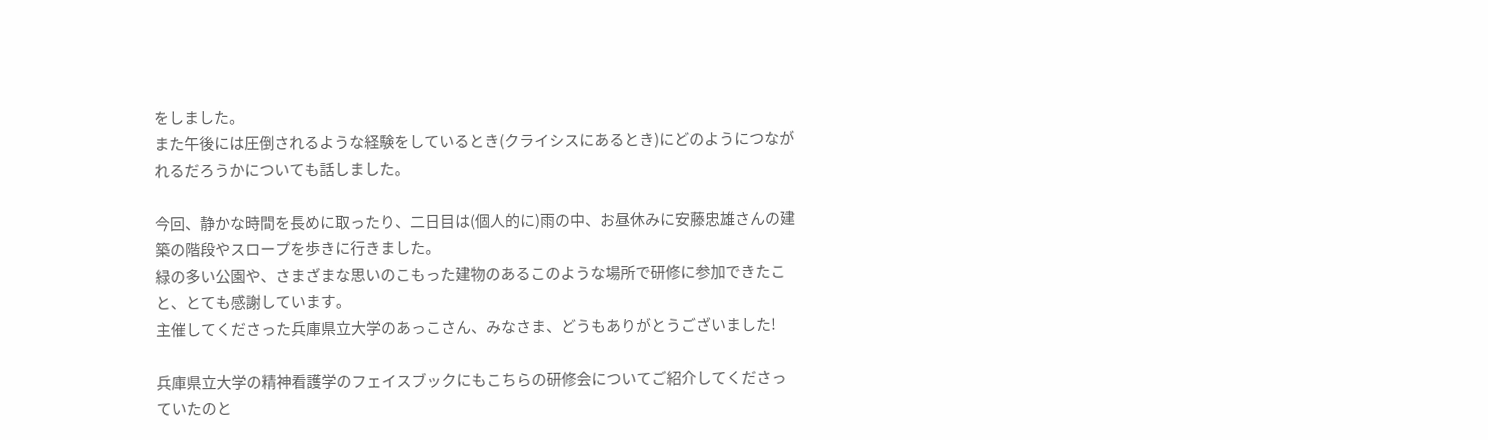をしました。
また午後には圧倒されるような経験をしているとき(クライシスにあるとき)にどのようにつながれるだろうかについても話しました。

今回、静かな時間を長めに取ったり、二日目は(個人的に)雨の中、お昼休みに安藤忠雄さんの建築の階段やスロープを歩きに行きました。
緑の多い公園や、さまざまな思いのこもった建物のあるこのような場所で研修に参加できたこと、とても感謝しています。
主催してくださった兵庫県立大学のあっこさん、みなさま、どうもありがとうございました!

兵庫県立大学の精神看護学のフェイスブックにもこちらの研修会についてご紹介してくださっていたのと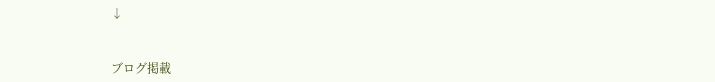↓


ブログ掲載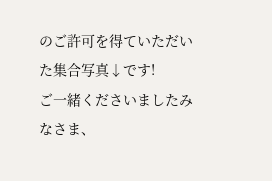のご許可を得ていただいた集合写真↓です!
ご一緒くださいましたみなさま、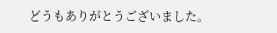どうもありがとうございました。